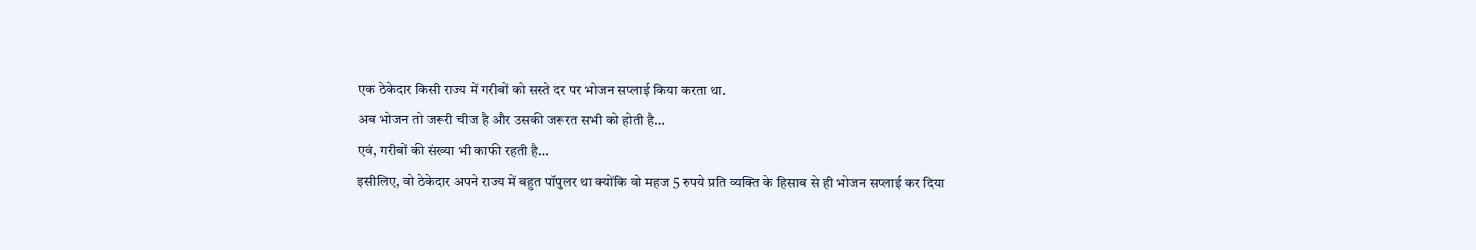एक ठेकेदार किसी राज्य में गरीबों को सस्ते दर पर भोजन सप्लाई किया करता था.
अब भोजन तो जरूरी चीज है और उसकी जरूरत सभी को होती है…
एवं, गरीबों की संख्या भी काफी रहती है…
इसीलिए, वो ठेकेदार अपने राज्य में बहुत पॉपुलर था क्योंकि वो महज 5 रुपये प्रति व्यक्ति के हिसाब से ही भोजन सप्लाई कर दिया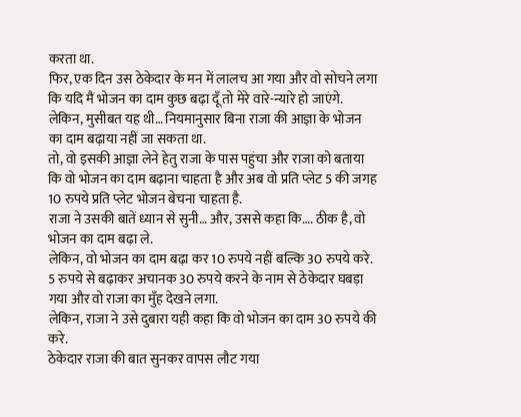करता था.
फिर, एक दिन उस ठेकेदार के मन में लालच आ गया और वो सोचने लगा कि यदि मैं भोजन का दाम कुछ बढ़ा दूँ तो मेरे वारे-न्यारे हो जाएंगे.
लेकिन, मुसीबत यह थी… नियमानुसार बिना राजा की आज्ञा के भोजन का दाम बढ़ाया नहीं जा सकता था.
तो, वो इसकी आज्ञा लेने हेतु राजा के पास पहुंचा और राजा को बताया कि वो भोजन का दाम बढ़ाना चाहता है और अब वो प्रति प्लेट 5 की जगह 10 रुपये प्रति प्लेट भोजन बेचना चाहता है.
राजा ने उसकी बातें ध्यान से सुनी… और, उससे कहा कि…. ठीक है, वो भोजन का दाम बढ़ा ले.
लेकिन, वो भोजन का दाम बढ़ा कर 10 रुपये नहीं बल्कि 30 रुपये करे.
5 रुपये से बढ़ाकर अचानक 30 रुपये करने के नाम से ठेकेदार घबड़ा गया और वो राजा का मुँह देखने लगा.
लेकिन, राजा ने उसे दुबारा यही कहा कि वो भोजन का दाम 30 रुपये की करे.
ठेकेदार राजा की बात सुनकर वापस लौट गया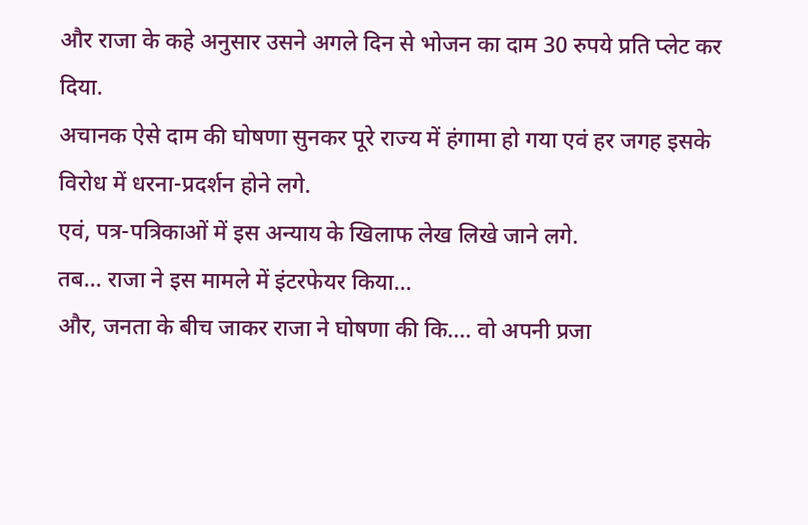और राजा के कहे अनुसार उसने अगले दिन से भोजन का दाम 30 रुपये प्रति प्लेट कर दिया.
अचानक ऐसे दाम की घोषणा सुनकर पूरे राज्य में हंगामा हो गया एवं हर जगह इसके विरोध में धरना-प्रदर्शन होने लगे.
एवं, पत्र-पत्रिकाओं में इस अन्याय के खिलाफ लेख लिखे जाने लगे.
तब… राजा ने इस मामले में इंटरफेयर किया…
और, जनता के बीच जाकर राजा ने घोषणा की कि…. वो अपनी प्रजा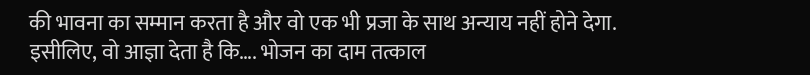की भावना का सम्मान करता है और वो एक भी प्रजा के साथ अन्याय नहीं होने देगा.
इसीलिए, वो आज्ञा देता है कि…. भोजन का दाम तत्काल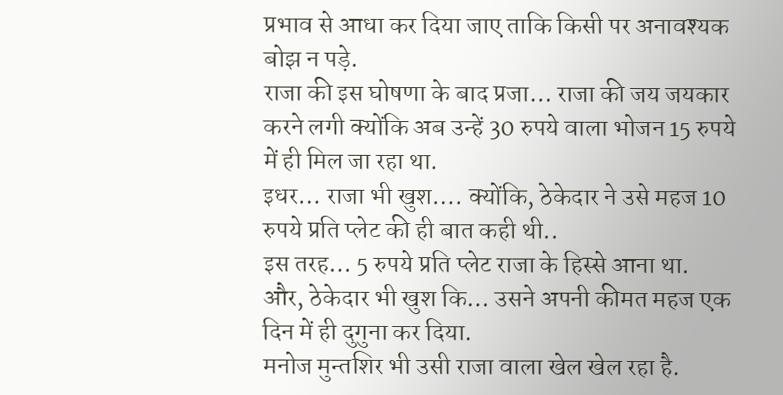प्रभाव से आधा कर दिया जाए ताकि किसी पर अनावश्यक बोझ न पड़े.
राजा की इस घोषणा के बाद प्रजा… राजा की जय जयकार करने लगी क्योंकि अब उन्हें 30 रुपये वाला भोजन 15 रुपये में ही मिल जा रहा था.
इधर… राजा भी खुश…. क्योंकि, ठेकेदार ने उसे महज 10 रुपये प्रति प्लेट की ही बात कही थी..
इस तरह… 5 रुपये प्रति प्लेट राजा के हिस्से आना था.
और, ठेकेदार भी खुश कि… उसने अपनी कीमत महज एक दिन में ही दुगुना कर दिया.
मनोज मुन्तशिर भी उसी राजा वाला खेल खेल रहा है.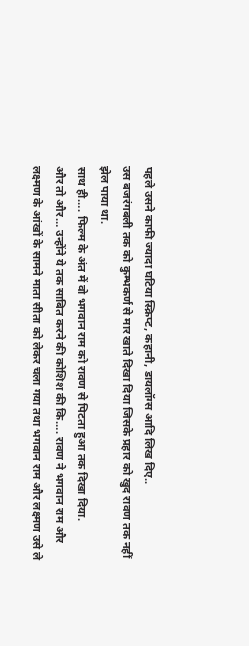पहले उसने काफी ज्यादा घटिया स्क्रिप्ट, कहानी, डायलॉग्स आदि लिख दिए..
उस बजरंगबली तक को कुम्भकर्ण से मार खाते दिखा दिया जिसके प्रहार को खुद रावण तक नहीं झेल पाया था.
साथ ही…. फिल्म के अंत में वो भगवान राम को रावण से पिटता हुआ तक दिखा दिया.
और तो और… उन्होंने ये तक साबित करने की कोशिश की कि…. रावण ने भगवान राम और लक्ष्मण के आंखों के सामने माता सीता को लेकर चला गया तथा भगवान राम और लक्ष्मण उसे ले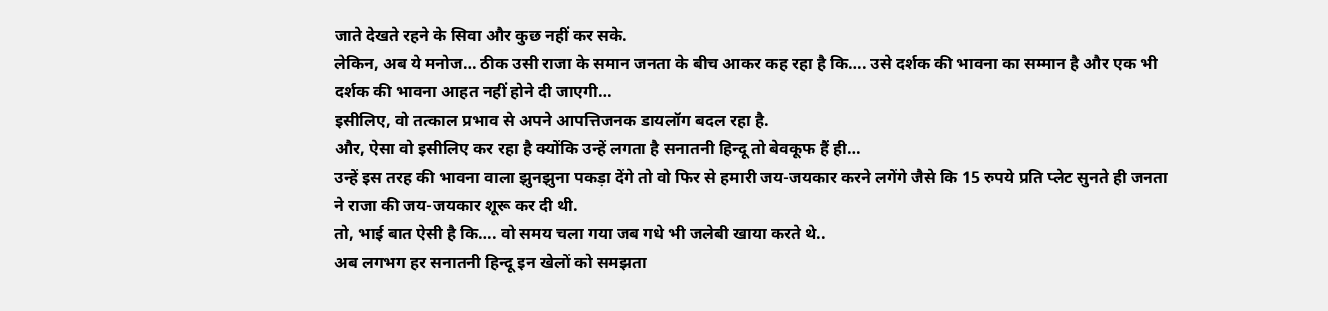जाते देखते रहने के सिवा और कुछ नहीं कर सके.
लेकिन, अब ये मनोज… ठीक उसी राजा के समान जनता के बीच आकर कह रहा है कि…. उसे दर्शक की भावना का सम्मान है और एक भी दर्शक की भावना आहत नहीं होने दी जाएगी…
इसीलिए, वो तत्काल प्रभाव से अपने आपत्तिजनक डायलॉग बदल रहा है.
और, ऐसा वो इसीलिए कर रहा है क्योंकि उन्हें लगता है सनातनी हिन्दू तो बेवकूफ हैं ही…
उन्हें इस तरह की भावना वाला झुनझुना पकड़ा देंगे तो वो फिर से हमारी जय-जयकार करने लगेंगे जैसे कि 15 रुपये प्रति प्लेट सुनते ही जनता ने राजा की जय-जयकार शूरू कर दी थी.
तो, भाई बात ऐसी है कि…. वो समय चला गया जब गधे भी जलेबी खाया करते थे..
अब लगभग हर सनातनी हिन्दू इन खेलों को समझता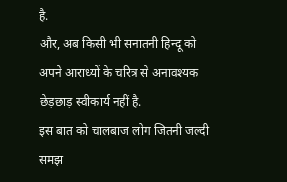है.
और, अब किसी भी सनातनी हिन्दू को अपने आराध्यों के चरित्र से अनावश्यक छेड़छाड़ स्वीकार्य नहीं है.
इस बात को चालबाज लोग जितनी जल्दी समझ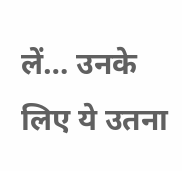लें… उनके लिए ये उतना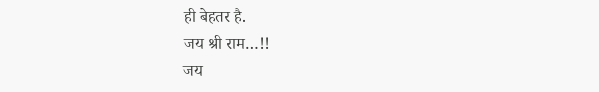ही बेहतर है.
जय श्री राम…!!
जय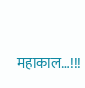महाकाल…!!!